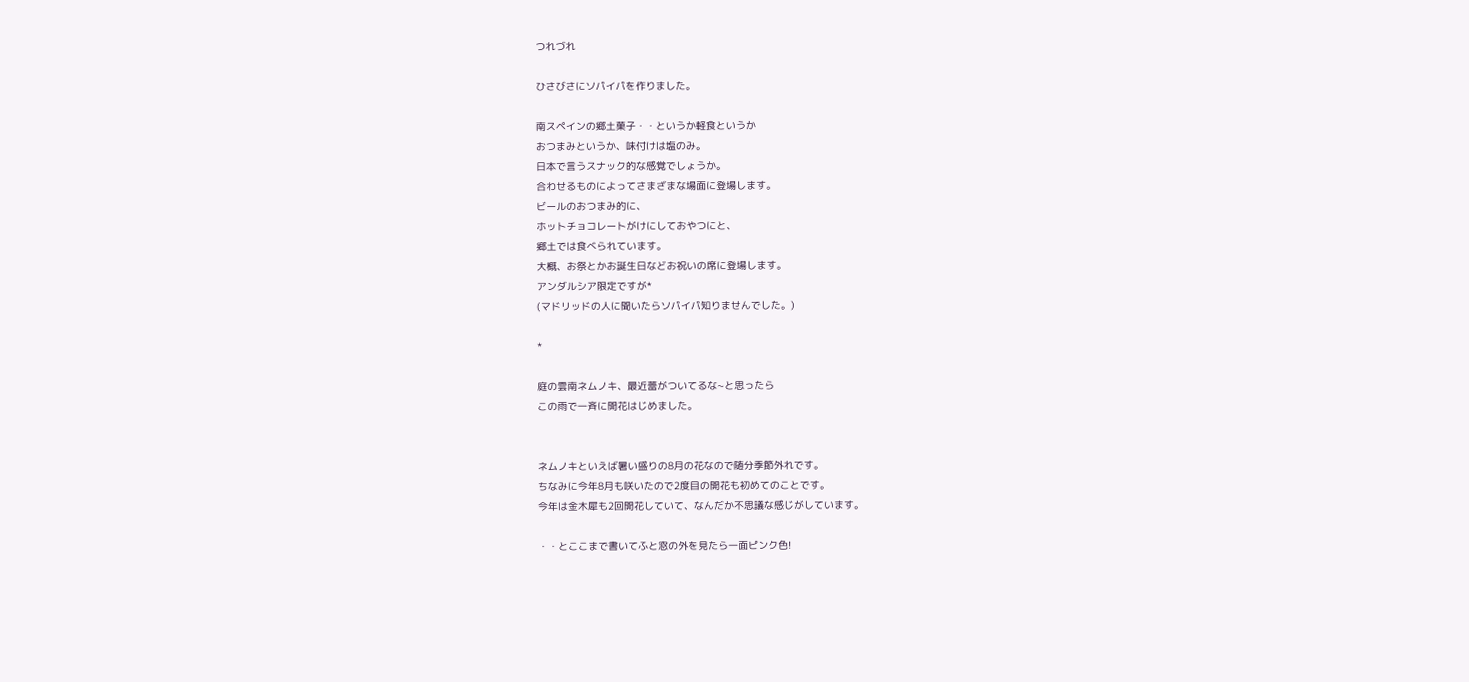つれづれ

ひさびさにソパイパを作りました。

南スペインの郷土菓子・・というか軽食というか
おつまみというか、味付けは塩のみ。
日本で言うスナック的な感覚でしょうか。
合わせるものによってさまざまな場面に登場します。
ビールのおつまみ的に、
ホットチョコレートがけにしておやつにと、
郷土では食べられています。
大概、お祭とかお誕生日などお祝いの席に登場します。
アンダルシア限定ですが*
(マドリッドの人に聞いたらソパイパ知りませんでした。)

*

庭の雲南ネムノキ、最近蕾がついてるな~と思ったら
この雨で一斉に開花はじめました。


ネムノキといえば暑い盛りの8月の花なので随分季節外れです。
ちなみに今年8月も咲いたので2度目の開花も初めてのことです。
今年は金木犀も2回開花していて、なんだか不思議な感じがしています。

・・とここまで書いてふと窓の外を見たら一面ピンク色!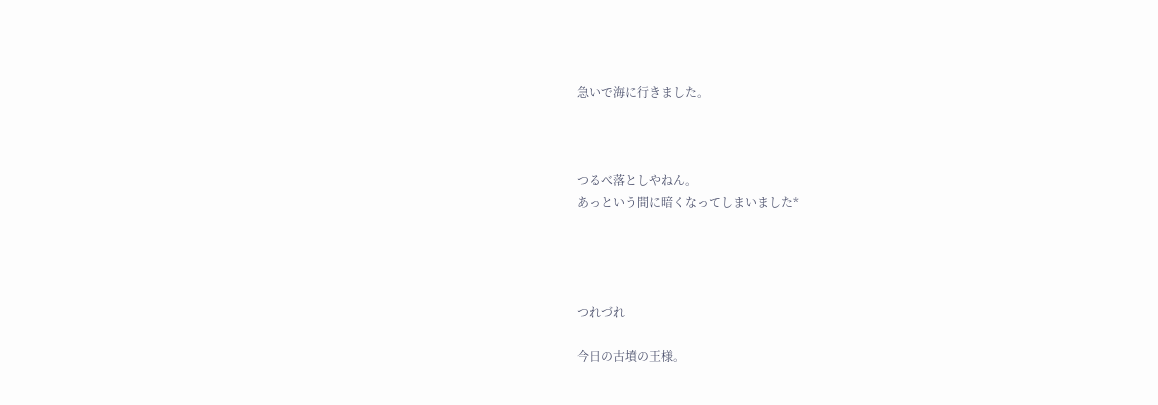急いで海に行きました。



つるべ落としやねん。
あっという間に暗くなってしまいました*




つれづれ

今日の古墳の王様。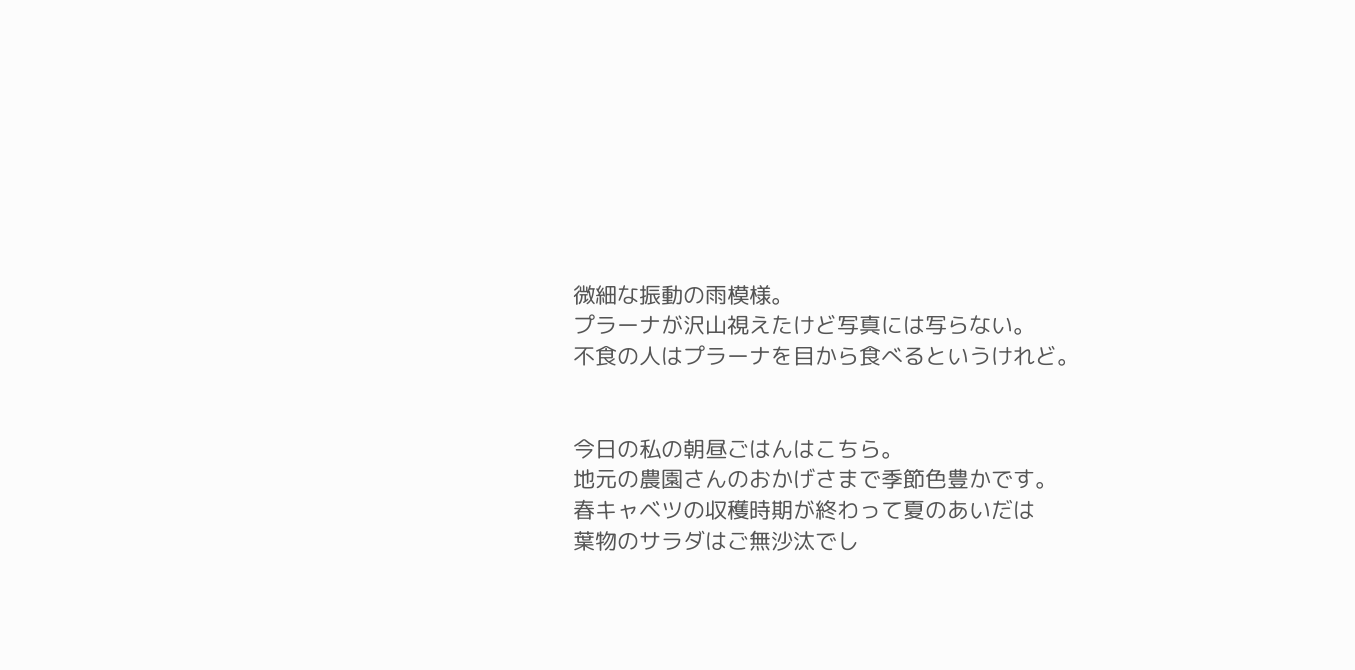微細な振動の雨模様。
プラーナが沢山視えたけど写真には写らない。
不食の人はプラーナを目から食べるというけれど。


今日の私の朝昼ごはんはこちら。
地元の農園さんのおかげさまで季節色豊かです。
春キャベツの収穫時期が終わって夏のあいだは
葉物のサラダはご無沙汰でし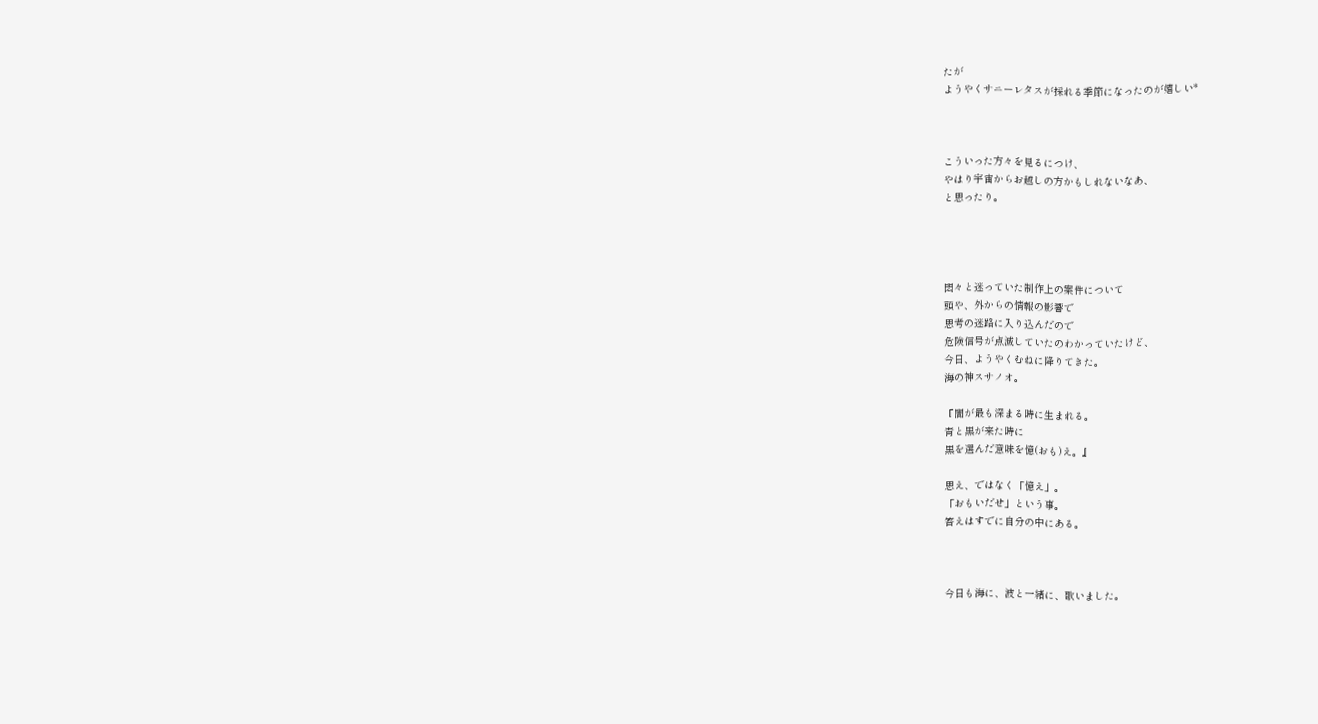たが
ようやくサニーレタスが採れる季節になったのが嬉しい*



こういった方々を見るにつけ、
やはり宇宙からお越しの方かもしれないなあ、
と思ったり。




悶々と迷っていた制作上の案件について
頭や、外からの情報の影響で
思考の迷路に入り込んだので
危険信号が点滅していたのわかっていたけど、
今日、ようやくむねに降りてきた。
海の神スサノオ。

『闇が最も深まる時に生まれる。
青と黒が来た時に
黒を選んだ意味を憶(おも)え。』

思え、ではなく「憶え」。
「おもいだせ」という事。
答えはすでに自分の中にある。



今日も海に、波と一緒に、歌いました。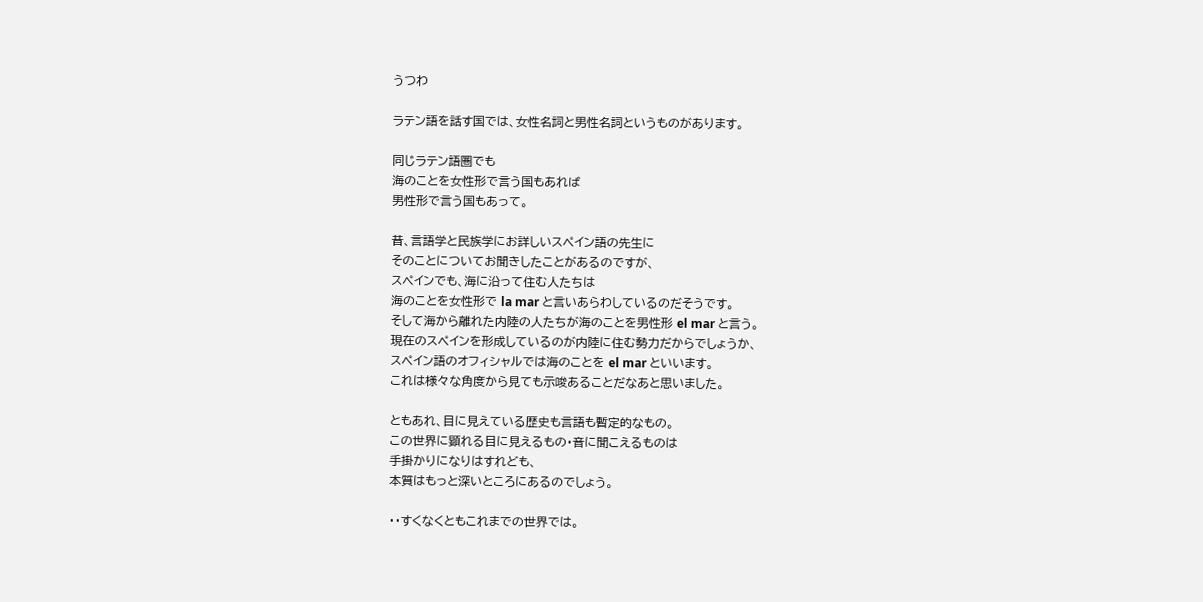うつわ

ラテン語を話す国では、女性名詞と男性名詞というものがあります。

同じラテン語圏でも
海のことを女性形で言う国もあれば
男性形で言う国もあって。

昔、言語学と民族学にお詳しいスペイン語の先生に
そのことについてお聞きしたことがあるのですが、
スペインでも、海に沿って住む人たちは
海のことを女性形で la mar と言いあらわしているのだそうです。
そして海から離れた内陸の人たちが海のことを男性形 el mar と言う。
現在のスペインを形成しているのが内陸に住む勢力だからでしょうか、
スペイン語のオフィシャルでは海のことを el mar といいます。
これは様々な角度から見ても示唆あることだなあと思いました。

ともあれ、目に見えている歴史も言語も暫定的なもの。
この世界に顕れる目に見えるもの・音に聞こえるものは
手掛かりになりはすれども、
本質はもっと深いところにあるのでしょう。

・・すくなくともこれまでの世界では。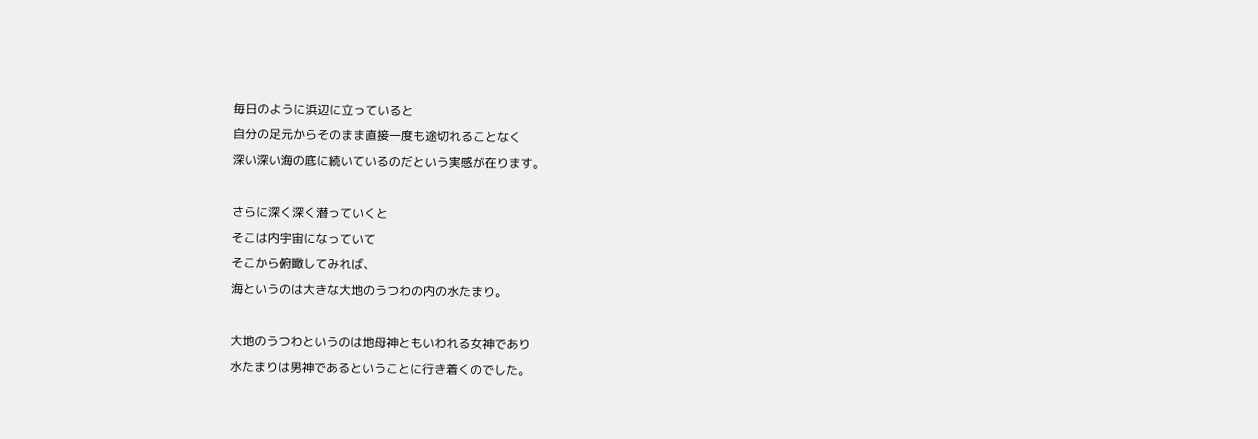毎日のように浜辺に立っていると
自分の足元からそのまま直接一度も途切れることなく
深い深い海の底に続いているのだという実感が在ります。

さらに深く深く潜っていくと
そこは内宇宙になっていて
そこから俯瞰してみれば、
海というのは大きな大地のうつわの内の水たまり。

大地のうつわというのは地母神ともいわれる女神であり
水たまりは男神であるということに行き着くのでした。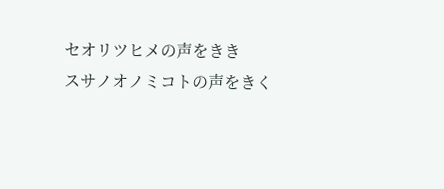セオリツヒメの声をきき
スサノオノミコトの声をきく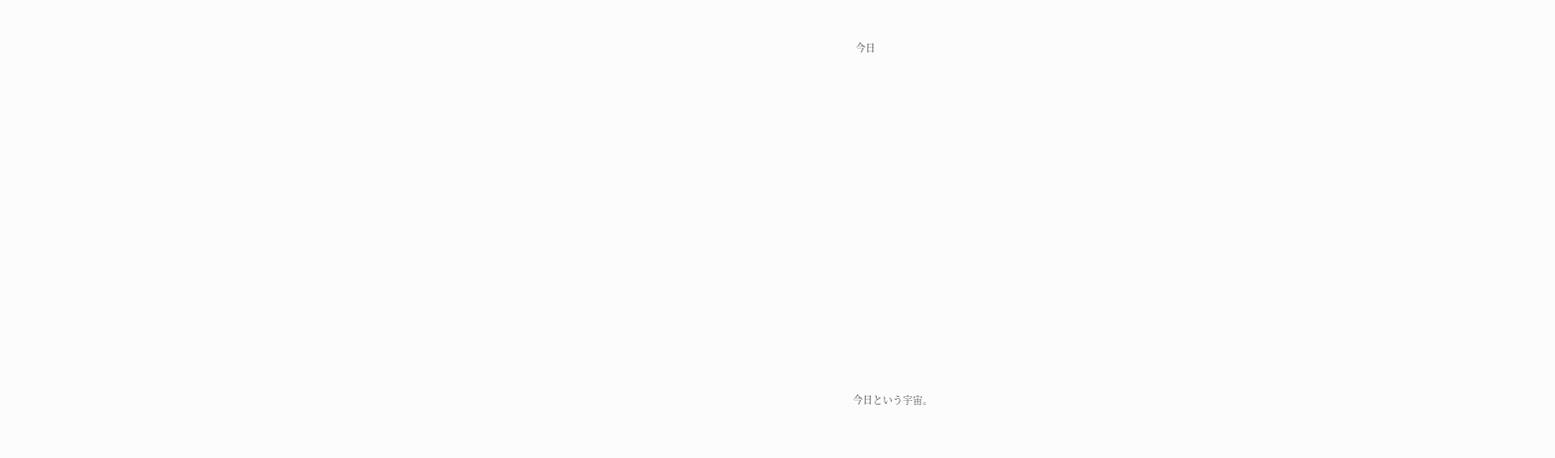今日















今日という宇宙。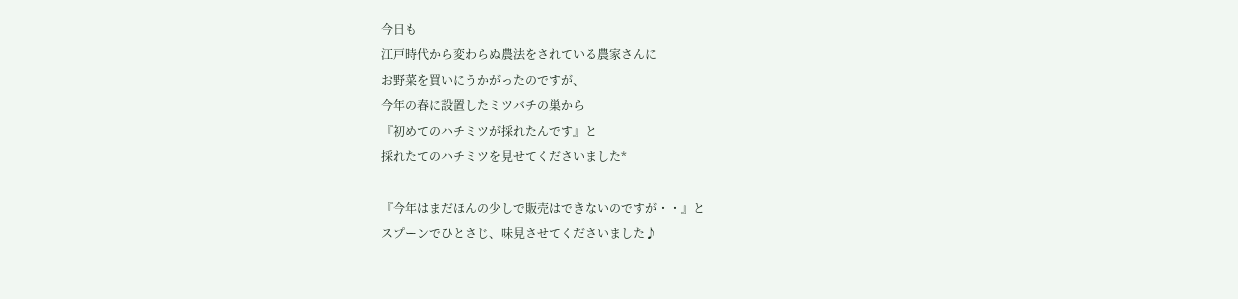今日も
江戸時代から変わらぬ農法をされている農家さんに
お野菜を買いにうかがったのですが、
今年の春に設置したミツバチの巣から
『初めてのハチミツが採れたんです』と
採れたてのハチミツを見せてくださいました*

『今年はまだほんの少しで販売はできないのですが・・』と
スプーンでひとさじ、味見させてくださいました♪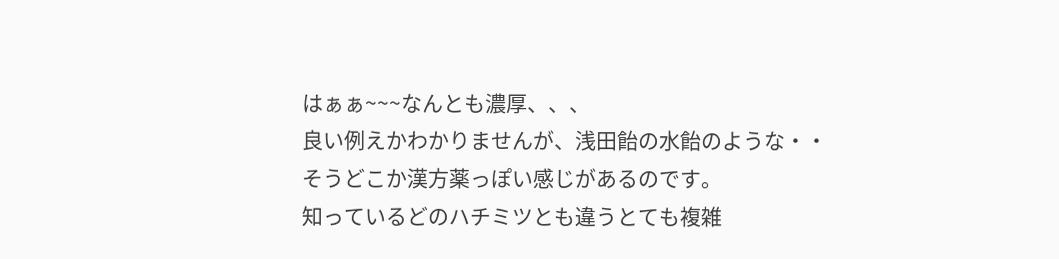はぁぁ~~~なんとも濃厚、、、
良い例えかわかりませんが、浅田飴の水飴のような・・
そうどこか漢方薬っぽい感じがあるのです。
知っているどのハチミツとも違うとても複雑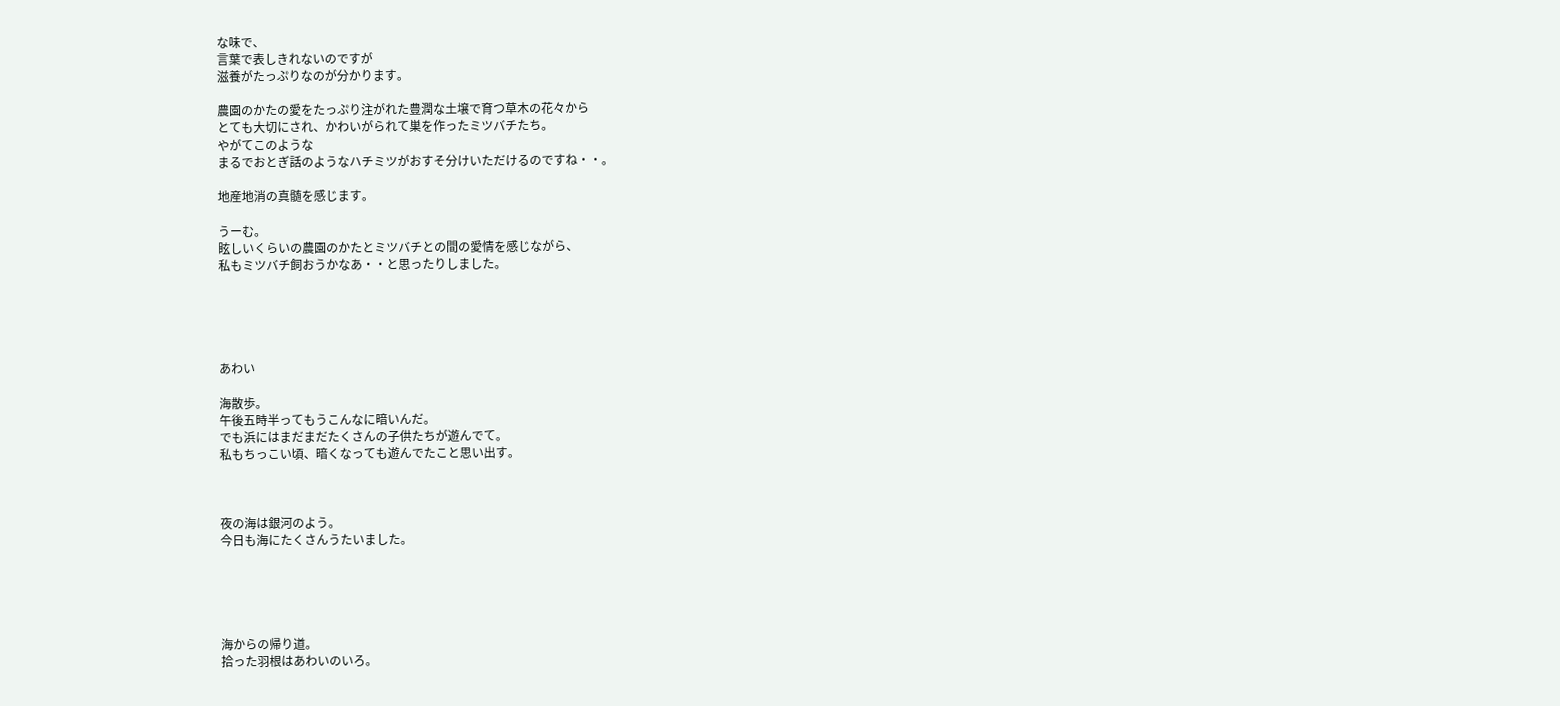な味で、
言葉で表しきれないのですが
滋養がたっぷりなのが分かります。

農園のかたの愛をたっぷり注がれた豊潤な土壌で育つ草木の花々から
とても大切にされ、かわいがられて巣を作ったミツバチたち。
やがてこのような
まるでおとぎ話のようなハチミツがおすそ分けいただけるのですね・・。

地産地消の真髄を感じます。

うーむ。
眩しいくらいの農園のかたとミツバチとの間の愛情を感じながら、
私もミツバチ飼おうかなあ・・と思ったりしました。





あわい

海散歩。
午後五時半ってもうこんなに暗いんだ。
でも浜にはまだまだたくさんの子供たちが遊んでて。
私もちっこい頃、暗くなっても遊んでたこと思い出す。



夜の海は銀河のよう。
今日も海にたくさんうたいました。





海からの帰り道。
拾った羽根はあわいのいろ。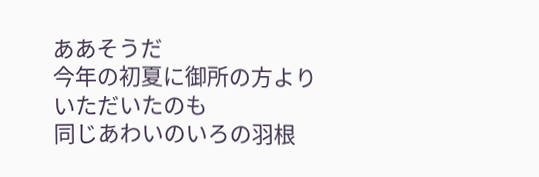ああそうだ
今年の初夏に御所の方よりいただいたのも
同じあわいのいろの羽根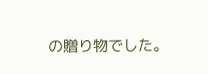の贈り物でした。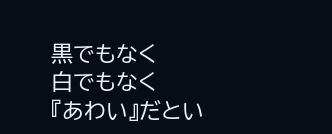黒でもなく
白でもなく
『あわい』だとい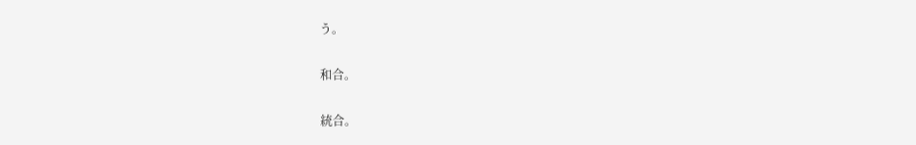う。

和合。

統合。